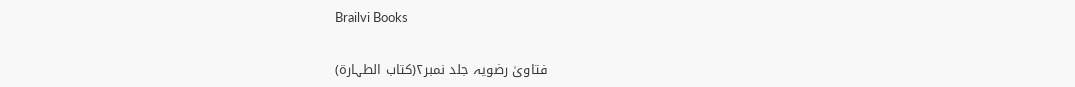Brailvi Books

فتاویٰ رضویہ جلد نمبر۲(کتاب الطہارۃ)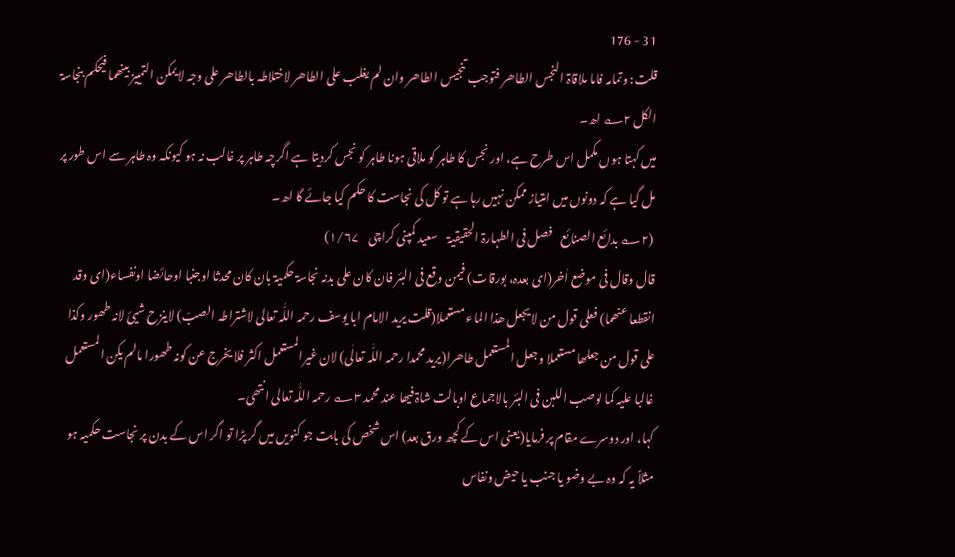31 - 176
قلت: وتمامہ فاما ملاقاۃ النجس الطاھر فتوجب تنجیس الطاھر وان لم یغلب علی الطاھر لاختلاطہ بالطاھر علی وجہ لایمکن التمییز بینھما فیحکم بنجاسۃ الکل ۲؎ اھ۔
میں کہتا ہوں مکمل اس طرح ہے، اور نجس کا طاہر کو ملاقی ہونا طاہر کو نجس کردیتا ہے اگرچہ طاہر پر غالب نہ ہو کیونکہ وہ طاہر سے اس طور پر مل گیا ہے کہ دونوں میں امتیاز ممکن نہیں رہا ہے تو کل کی نجاست کا حکم کیا جائے گا اھ۔
 (۲؎ بدائع الصنائع    فصل فی الطہارۃ الحقیقیۃ    سعید کمپنی کراچی    ۱/۶۷)
قال وقال فی موضع اٰخر(ای بعدہ، بورقات) فیمن وقع فی البئر فان کان علی بدنہ نجاسۃ حکمیۃ بان کان محدثا اوجنبا اوحائضا اونفساء(ای وقد انقطعا عنھما) فعلی قول من لا یجعل ھذا الماء مستعملا(قلت یرید الامام ابا یوسف رحمہ اللّٰہ تعالی لاشتراطہ الصبّ) لاینزح شیئ لانہ طھور وکذا علی قول من جعلھا مستعملا وجعل المستعمل طاھرا(یرید محمدا رحمہ اللّٰہ تعالٰی) لان غیرالمستعمل اکثر فلا یخرج عن کونہ طھورا مالم یکن المستعمل غالبا علیہ کما لوصب اللبن فی البئر بالاجماع اوبالت شاۃ فیھا عند محمد ۳؎ رحمہ اللّٰہ تعالی انتھی۔
کہا، اور دوسرے مقام پر فرمایا(یعنی اس کے کچھ ورق بعد) اس شخص کی بابت جو کنویں میں گر پڑا تو اگر اس کے بدن پر نجاست حکمیہ ہو مثلاً یہ کہ وہ بے وضو یا جنب یا حیض ونفاس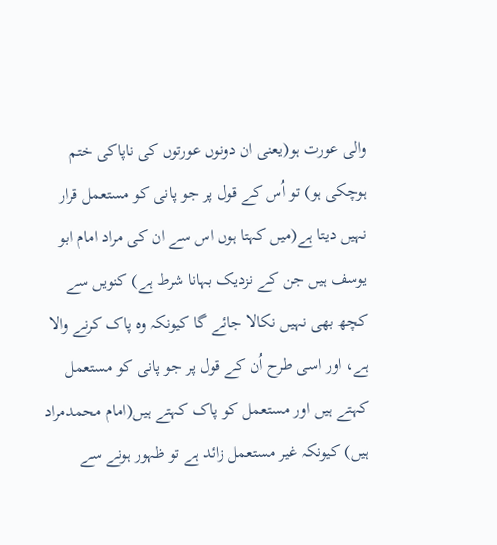والی عورت ہو(یعنی ان دونوں عورتوں کی ناپاکی ختم ہوچکی ہو) تو اُس کے قول پر جو پانی کو مستعمل قرار نہیں دیتا ہے(میں کہتا ہوں اس سے ان کی مراد امام ابو یوسف ہیں جن کے نزدیک بہانا شرط ہے) کنویں سے کچھ بھی نہیں نکالا جائے گا کیونکہ وہ پاک کرنے والا ہے، اور اسی طرح اُن کے قول پر جو پانی کو مستعمل کہتے ہیں اور مستعمل کو پاک کہتے ہیں(امام محمدمراد ہیں) کیونکہ غیر مستعمل زائد ہے تو ظہور ہونے سے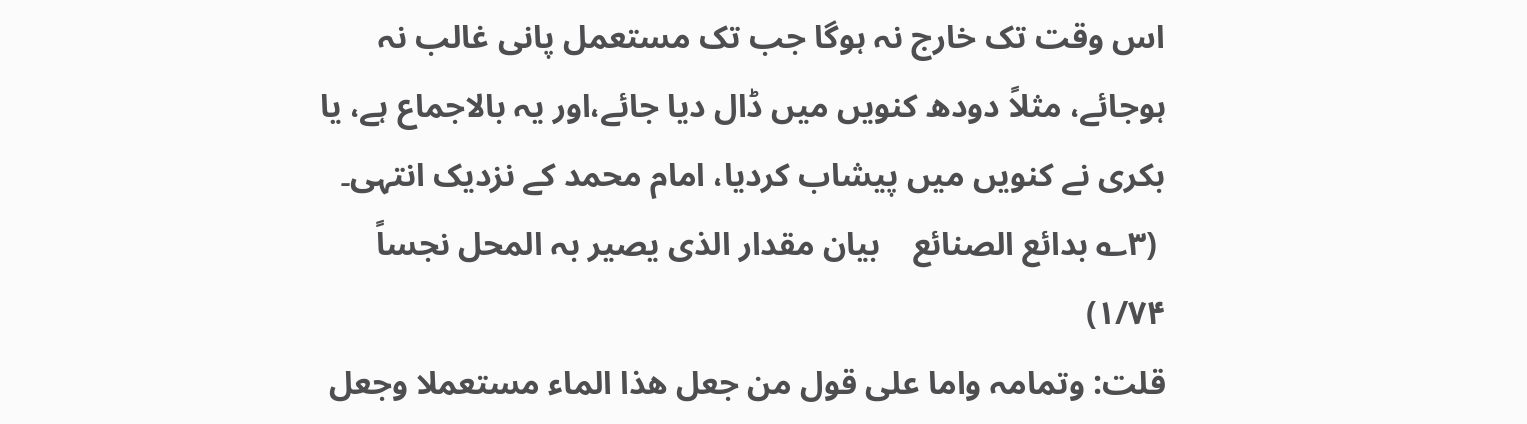اس وقت تک خارج نہ ہوگا جب تک مستعمل پانی غالب نہ ہوجائے، مثلاً دودھ کنویں میں ڈال دیا جائے،اور یہ بالاجماع ہے، یا بکری نے کنویں میں پیشاب کردیا، امام محمد کے نزدیک انتہی۔
 (۳؎ بدائع الصنائع    بیان مقدار الذی یصیر بہ المحل نجساً    ۱/۷۴)
قلت: وتمامہ واما علی قول من جعل ھذا الماء مستعملا وجعل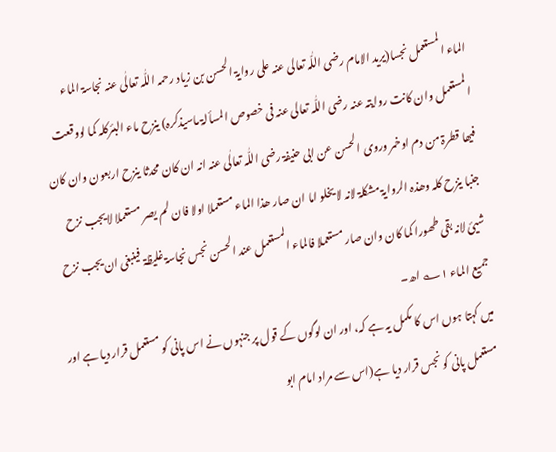الماء المستعمل نجسا(یرید الامام رضی اللّٰہ تعالی عنہ علی روایۃ الحسن بن زیاد رحمہ اللّٰہ تعالٰی عنہ نجاسۃ الماء المستعمل وان کانت روایتہ عنہ رضی اللّٰہ تعالی عنہ فی خصوص المسألۃ ماسیذکرہ) ینزح ماء البئرکلہ کما لووقعت فیھا قطرۃ من دم اوخمر وروی الحسن عن ابی حنیفۃ رضی اللّٰہ تعالٰی عنہ انہ ان کان محدثا ینزح اربعون وان کان جنبا ینزح کلہ وھذہ الروایۃ مشکلۃ لانہ لا یخلو اما ان صار ھذا الماء مستعملا اولا فان لم یصر مستعملا لایجب نزح شیئ لانہ بقی طھورا کما کان وان صار مستعملا فالماء المستعمل عند الحسن نجس نجاسۃ غلیظۃ فینبغی ان یجب نزح جمیع الماء ۱؎ اھ۔
میں کہتا ہوں اس کا مکمل یہ ہے کہ، اور ان لوگوں کے قول پر جنہوں نے اس پانی کو مستعمل قرار دیا ہے اور مستعمل پانی کو نجس قرار دیا ہے(اس سے مراد امام ابو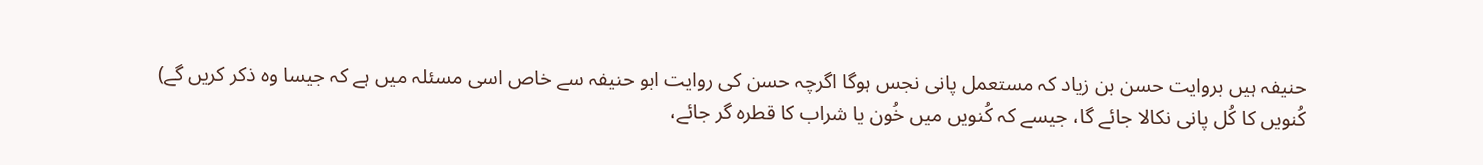حنیفہ ہیں بروایت حسن بن زیاد کہ مستعمل پانی نجس ہوگا اگرچہ حسن کی روایت ابو حنیفہ سے خاص اسی مسئلہ میں ہے کہ جیسا وہ ذکر کریں گے) کُنویں کا کُل پانی نکالا جائے گا، جیسے کہ کُنویں میں خُون یا شراب کا قطرہ گر جائے،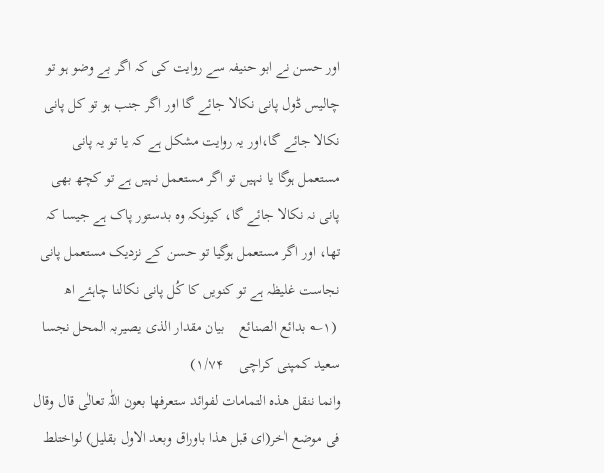اور حسن نے ابو حنیفہ سے روایت کی کہ اگر بے وضو ہو تو چالیس ڈول پانی نکالا جائے گا اور اگر جنب ہو تو کل پانی نکالا جائے گا،اور یہ روایت مشکل ہے کہ یا تو یہ پانی مستعمل ہوگا یا نہیں تو اگر مستعمل نہیں ہے تو کچھ بھی پانی نہ نکالا جائے گا، کیونکہ وہ بدستور پاک ہے جیسا کہ تھا، اور اگر مستعمل ہوگیا تو حسن کے نزدیک مستعمل پانی نجاست غلیظہ ہے تو کنویں کا کُل پانی نکالنا چاہئے اھ
 (۱؎ بدائع الصنائع    بیان مقدار الذی یصیربہ المحل نجسا        سعید کمپنی کراچی    ۱/۷۴)
وانما ننقل ھذہ التمامات لفوائد ستعرفھا بعون اللّٰہ تعالٰی قال وقال فی موضع اٰخر(ای قبل ھذا باوراق وبعد الاول بقلیل) لواختلط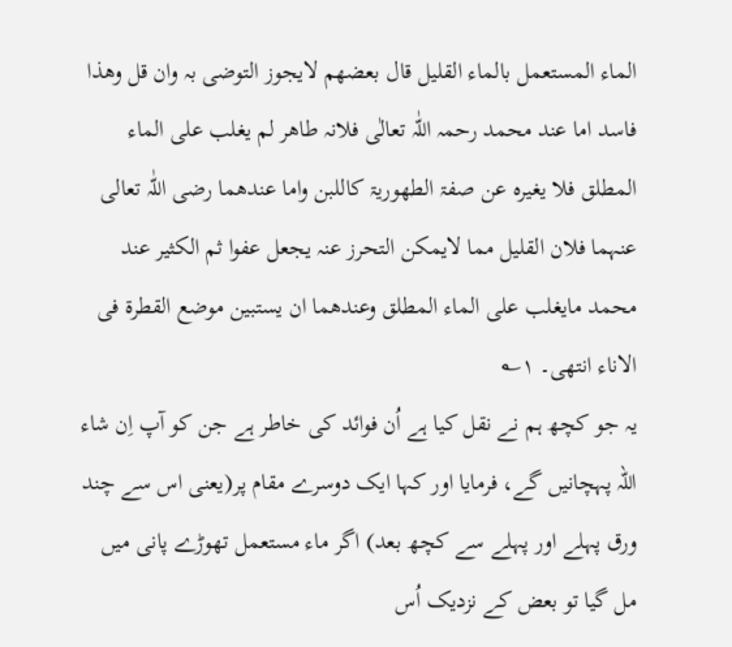الماء المستعمل بالماء القلیل قال بعضھم لایجوز التوضی بہ وان قل وھذا فاسد اما عند محمد رحمہ اللّٰہ تعالٰی فلانہ طاھر لم یغلب علی الماء المطلق فلا یغیرہ عن صفۃ الطھوریۃ کاللبن واما عندھما رضی اللّٰہ تعالی عنہما فلان القلیل مما لایمکن التحرز عنہ یجعل عفوا ثم الکثیر عند محمد مایغلب علی الماء المطلق وعندھما ان یستبین موضع القطرۃ فی الاناء انتھی۔ ۱؎
یہ جو کچھ ہم نے نقل کیا ہے اُن فوائد کی خاطر ہے جن کو آپ اِن شاء اللہ پہچانیں گے، فرمایا اور کہا ایک دوسرے مقام پر(یعنی اس سے چند ورق پہلے اور پہلے سے کچھ بعد) اگر ماء مستعمل تھوڑے پانی میں مل گیا تو بعض کے نزدیک اُس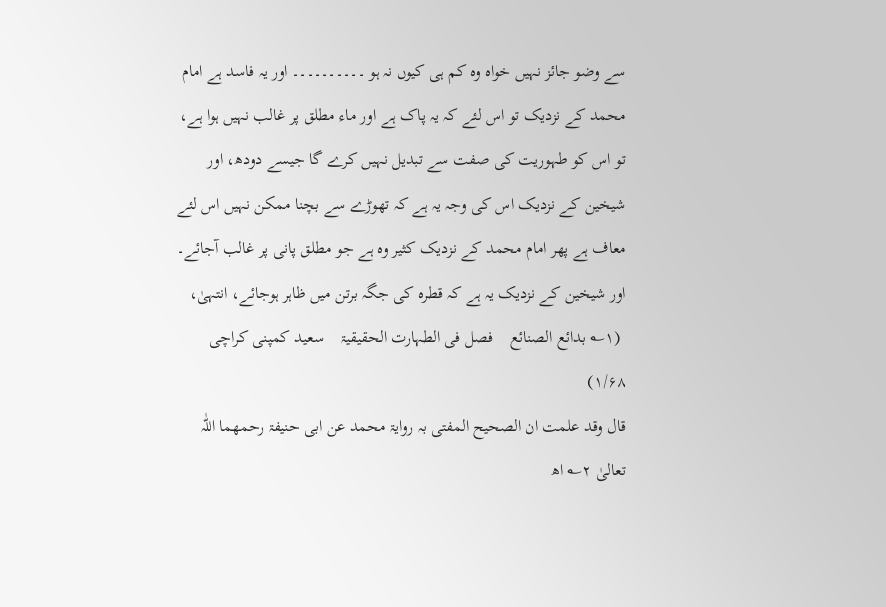سے وضو جائز نہیں خواہ وہ کم ہی کیوں نہ ہو ۔۔۔۔۔۔۔۔۔۔ اور یہ فاسد ہے امام محمد کے نزدیک تو اس لئے کہ یہ پاک ہے اور ماء مطلق پر غالب نہیں ہوا ہے، تو اس کو طہوریت کی صفت سے تبدیل نہیں کرے گا جیسے دودھ، اور شیخین کے نزدیک اس کی وجہ یہ ہے کہ تھوڑے سے بچنا ممکن نہیں اس لئے معاف ہے پھر امام محمد کے نزدیک کثیر وہ ہے جو مطلق پانی پر غالب آجائے۔ اور شیخین کے نزدیک یہ ہے کہ قطرہ کی جگہ برتن میں ظاہر ہوجائے، انتہیٰ،
 (۱؎ بدائع الصنائع    فصل فی الطہارت الحقیقیۃ    سعید کمپنی کراچی    ۱/۶۸)
قال وقد علمت ان الصحیح المفتی بہ روایۃ محمد عن ابی حنیفۃ رحمھما اللّٰہ تعالیٰ ۲؎ اھ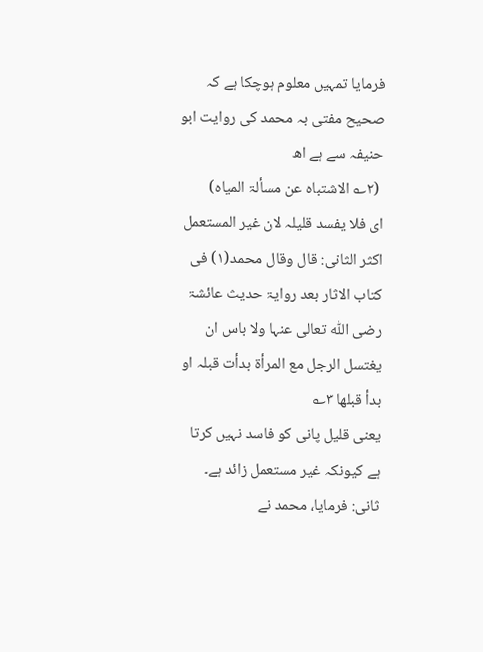فرمایا تمہیں معلوم ہوچکا ہے کہ صحیح مفتی بہ محمد کی روایت ابو حنیفہ سے ہے اھ
 (۲؎ الاشتباہ عن مسألۃ المیاہ)
ای فلا یفسد قلیلہ لان غیر المستعمل اکثر الثانی: قال وقال محمد(۱) فی کتاب الاثار بعد روایۃ حدیث عائشۃ رضی اللّٰہ تعالی عنہا ولا باس ان یغتسل الرجل مع المرأۃ بدأت قبلہ او بدأ قبلھا ۳؎
یعنی قلیل پانی کو فاسد نہیں کرتا ہے کیونکہ غیر مستعمل زائد ہے۔ ثانی: فرمایا، محمد نے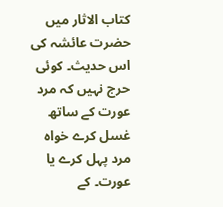کتاب الاثار میں حضرت عائشہ کی اس حدیث۔ کوئی حرج نہیں کہ مرد عورت کے ساتھ غسل کرے خواہ مرد پہل کرے یا عورت۔ کے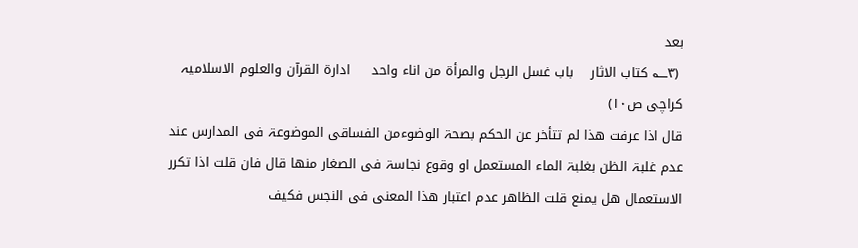بعد
 (۳؎ کتاب الاثار    باب غسل الرجل والمرأۃ من اناء واحد     ادارۃ القرآن والعلوم الاسلامیہ کراچی ص۱۰)
قال اذا عرفت ھذا لم تتأخر عن الحکم بصحۃ الوضوءمن الفساقی الموضوعۃ فی المدارس عند عدم غلبۃ الظن بغلبۃ الماء المستعمل او وقوع نجاسۃ فی الصغار منھا قال فان قلت اذا تکرر الاستعمال ھل یمنع قلت الظاھر عدم اعتبار ھذا المعنی فی النجس فکیف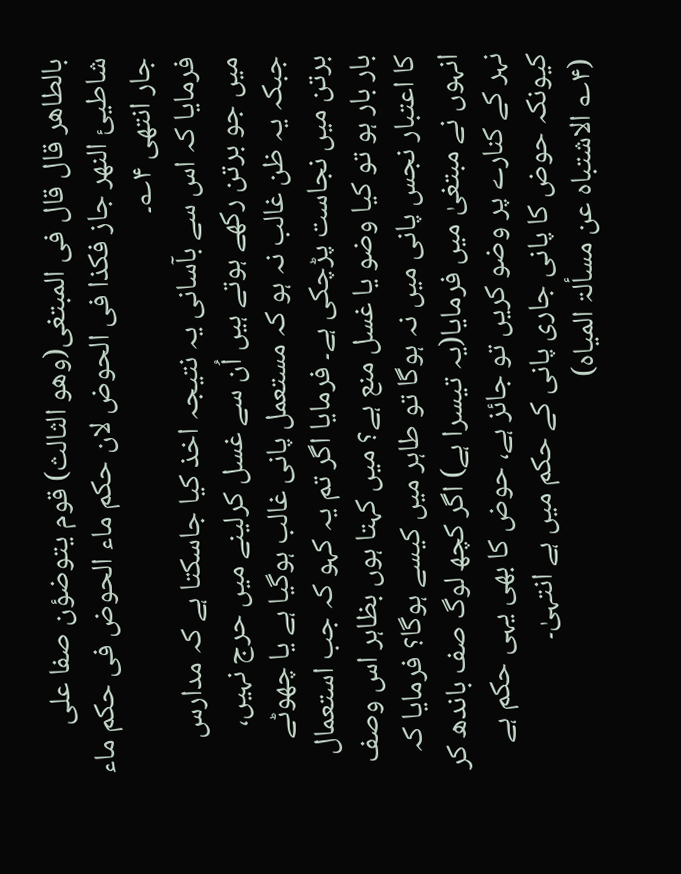بالطاھر قال قال فی المبتغی(وھو الثالث) قوم یتوضؤن صفا علی شاطیئ النھر جاز فکذا فی الحوض لان حکم ماء الحوض فی حکم ماء جار انتھی ۴؎۔
فرمایا کہ اس سے بآسانی یہ نتیجہ اخذ کیا جاسکتا ہے کہ مدارس میں جو برتن رکھے ہوتے ہیں اُن سے غسل کرلینے میں حرج نہیں، جبکہ یہ ظن غالب نہ ہو کہ مستعمل پانی غالب ہوگیا ہے یا چھوٹے برتن میں نجاست پڑچکی ہے۔ فرمایا اگر تم یہ کہو کہ جب استعمال بار بار ہو تو کیا وضو یا غسل منع ہے؟ میں کہتا ہوں بظاہر اس وصف کا اعتبار نجس پانی میں نہ ہوگا تو طاہر میں کیسے ہوگا؟ فرمایا کہ انہوں نے مبتغیٰ میں فرمایا(یہ تیسرا ہے) اگر کچھ لوگ صف باندھ کر نہر کے کنارے پر وضو کریں تو جائز ہے، حوض کا بھی یہی حکم ہے کیونکہ حوض کا پانی جاری پانی کے حکم میں ہے انتہیٰ۔
 (۴؎ الاشتباہ عن مسألۃ المیاہ)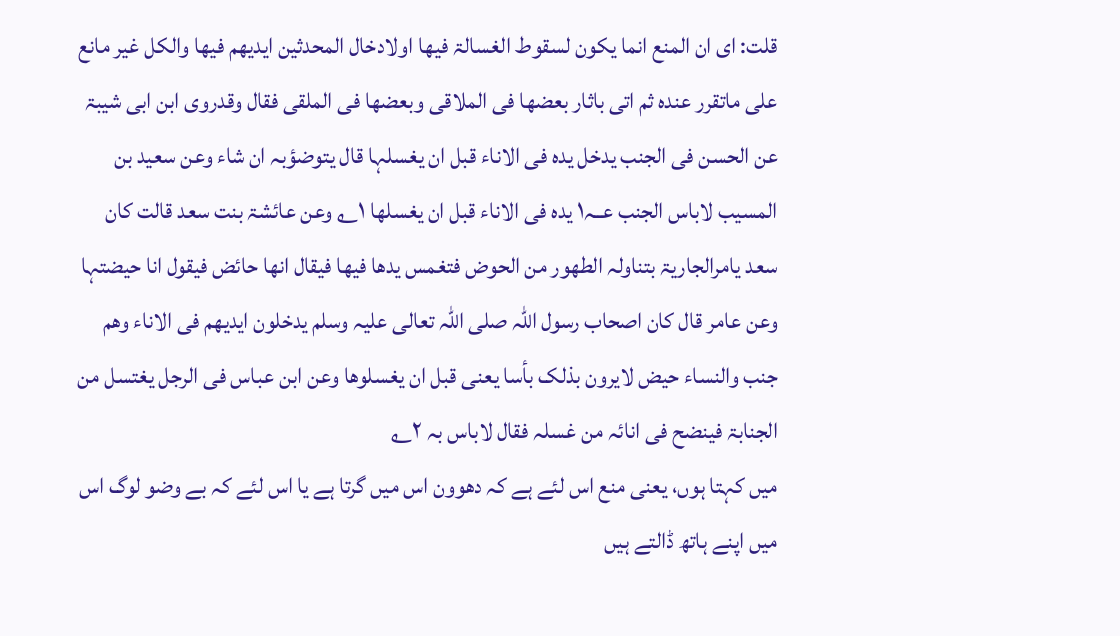قلت: ای ان المنع انما یکون لسقوط الغسالۃ فیھا اولادخال المحدثین ایدیھم فیھا والکل غیر مانع علی ماتقرر عندہ ثم اتی باثار بعضھا فی الملاقی وبعضھا فی الملقی فقال وقدروی ابن ابی شیبۃ عن الحسن فی الجنب یدخل یدہ فی الاناء قبل ان یغسلہا قال یتوضؤبہ ان شاء وعن سعید بن المسیب لاباس الجنب عــہ۱ یدہ فی الاناء قبل ان یغسلھا ۱؎ وعن عائشۃ بنت سعد قالت کان سعد یامرالجاریۃ بتناولہ الطھور من الحوض فتغمس یدھا فیھا فیقال انھا حائض فیقول انا حیضتہا وعن عامر قال کان اصحاب رسول اللّٰہ صلی اللّٰہ تعالی علیہ وسلم یدخلون ایدیھم فی الاناء وھم جنب والنساء حیض لایرون بذلک بأسا یعنی قبل ان یغسلوھا وعن ابن عباس فی الرجل یغتسل من الجنابۃ فینضح فی انائہ من غسلہ فقال لاباس بہ ۲؎
میں کہتا ہوں، یعنی منع اس لئے ہے کہ دھوون اس میں گرتا ہے یا اس لئے کہ بے وضو لوگ اس میں اپنے ہاتھ ڈالتے ہیں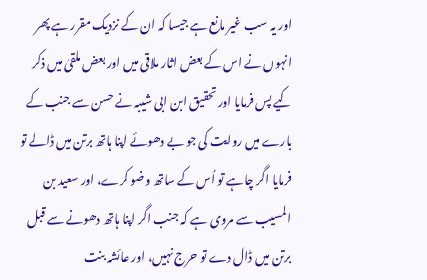اور یہ سب غیر مانع ہے جیسا کہ ان کے نزدیک مقرر ہے پھر انہوں نے اس کے بعض اثار ملاقی میں اور بعض ملقیٰ میں ذکر کیے پس فرمایا اور تحقیق ابن ابی شیبہ نے حسن سے جنب کے بارے میں روایت کی جو بے دھوئے اپنا ہاتھ برتن میں ڈالے تو فرمایا اگر چاہے تو اُس کے ساتھ وضو کرے، اور سعید بن المسیب سے مروی ہے کہ جنب اگر اپنا ہاتھ دھونے سے قبل برتن میں ڈال دے تو حرج نہیں، اور عائشہ بنت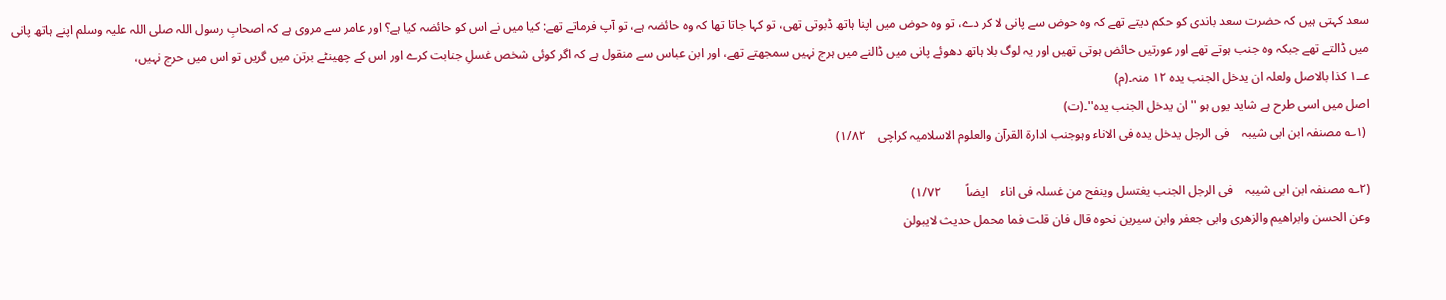سعد کہتی ہیں کہ حضرت سعد باندی کو حکم دیتے تھے کہ وہ حوض سے پانی لا کر دے، تو وہ حوض میں اپنا ہاتھ ڈبوتی تھی، تو کہا جاتا تھا کہ وہ حائضہ ہے، تو آپ فرماتے تھے: کیا میں نے اس کو حائضہ کیا ہے؟ اور عامر سے مروی ہے کہ اصحابِ رسول اللہ صلی اللہ علیہ وسلم اپنے ہاتھ پانی میں ڈالتے تھے جبکہ وہ جنب ہوتے تھے اور عورتیں حائض ہوتی تھیں اور یہ لوگ بلا ہاتھ دھوئے پانی میں ڈالنے میں ہرج نہیں سمجھتے تھے، اور ابن عباس سے منقول ہے کہ اگر کوئی شخص غسلِ جنابت کرے اور اس کے چھینٹے برتن میں گریں تو اس میں حرج نہیں،
عــ۱ کذا بالاصل ولعلہ ان یدخل الجنب یدہ ۱۲ منہ۔(م)
اصل میں اسی طرح ہے شاید یوں ہو ''ان یدخل الجنب یدہ''۔(ت)
 (۱؎ مصنفہ ابن ابی شیبہ    فی الرجل یدخل یدہ فی الاناء وہوجنب ادارۃ القرآن والعلوم الاسلامیہ کراچی    ۱/۸۲)

(۲؎ مصنفہ ابن ابی شیبہ    فی الرجل الجنب یغتسل وینفح من غسلہ فی اناء    ایضاً        ۱/۷۲)
وعن الحسن وابراھیم والزھری وابی جعفر وابن سیرین نحوہ قال فان قلت فما محمل حدیث لایبولن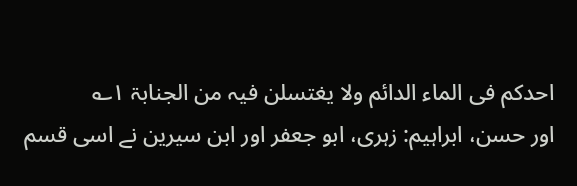احدکم فی الماء الدائم ولا یغتسلن فیہ من الجنابۃ ۱؎
اور حسن، ابراہیم: زہری، ابو جعفر اور ابن سیرین نے اسی قسم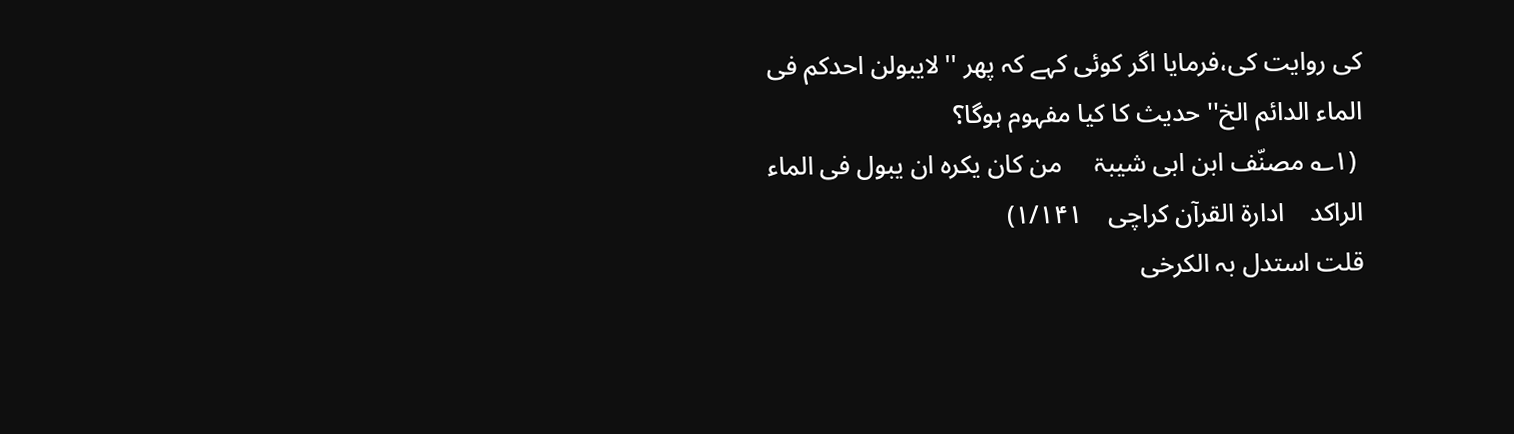کی روایت کی،فرمایا اگر کوئی کہے کہ پھر ''لایبولن احدکم فی الماء الدائم الخ'' حدیث کا کیا مفہوم ہوگا؟
 (۱؎ مصنّف ابن ابی شیبۃ     من کان یکرہ ان یبول فی الماء الراکد    ادارۃ القرآن کراچی    ۱/۱۴۱)
قلت استدل بہ الکرخی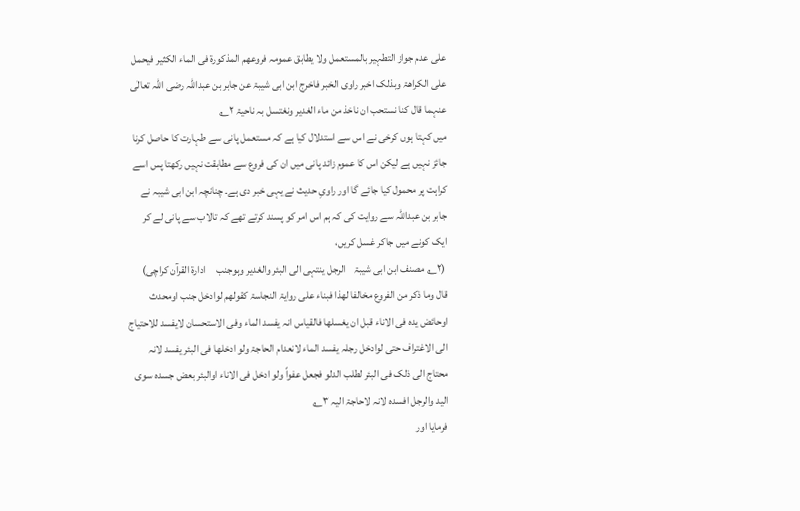علی عدم جواز التطہیر بالمستعمل ولا یطابق عمومہ فروعھم المذکورۃ فی الماء الکثیر فیحمل علی الکراھۃ وبذلک اخبر راوی الخبر فاخرج ابن ابی شیبۃ عن جابر بن عبداللّٰہ رضی اللّٰہ تعالٰی عنہما قال کنا نستحب ان ناخذ من ماء الغدیر ونغتسل بہ ناحیۃ ۲؎
میں کہتا ہوں کرخی نے اس سے استدلال کیا ہے کہ مستعمل پانی سے طہارت کا حاصل کرنا جائز نہیں ہے لیکن اس کا عموم زائد پانی میں ان کی فروع سے مطابقت نہیں رکھتا پس اسے کراہت پر محمول کیا جائے گا اور راویِ حدیث نے یہی خبر دی ہے۔ چنانچہ ابن ابی شیبہ نے جابر بن عبداللہ سے روایت کی کہ ہم اس امر کو پسند کرتے تھے کہ تالاب سے پانی لے کر ایک کونے میں جاکر غسل کریں،
 (۲؎ مصنف ابن ابی شیبۃ    الرجل ینتہی الی البئر والغدیر وہوجنب     ادارۃ القرآن کراچی)
قال وما ذکر من الفروع مخالفا لھذا فبناء علی روایۃ النجاسۃ کقولھم لوادخل جنب اومحدث اوحائض یدہ فی الاناء قبل ان یغسلھا فالقیاس انہ یفسد الماء وفی الاستحسان لایفسد للاحتیاج الی الاغتراف حتی لوادخل رجلہ یفسد الماء لانعدام الحاجۃ ولو ادخلھا فی البئر یفسد لانہ محتاج الی ذلک فی البئر لطلب الدلو فجعل عفواً ولو ادخل فی الاناء اوالبئر بعض جسدہ سوی الید والرجل افسدہ لانہ لاحاجۃ الیہ ۳؎
فرمایا اور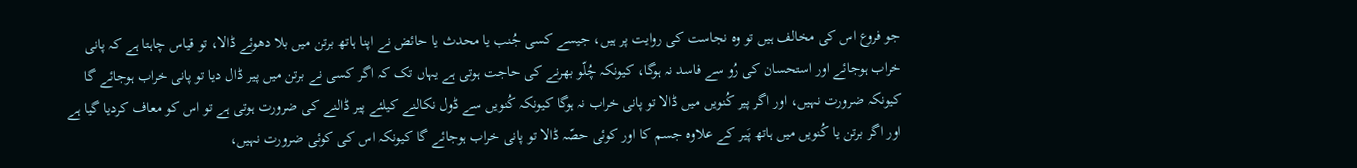جو فروع اس کی مخالف ہیں تو وہ نجاست کی روایت پر ہیں، جیسے کسی جُنب یا محدث یا حائض نے اپنا ہاتھ برتن میں بلا دھوئے ڈالا، تو قیاس چاہتا ہے کہ پانی خراب ہوجائے اور استحسان کی رُو سے فاسد نہ ہوگا، کیونکہ چُلّو بھرنے کی حاجت ہوتی ہے یہاں تک کہ اگر کسی نے برتن میں پیر ڈال دیا تو پانی خراب ہوجائے گا کیونکہ ضرورت نہیں، اور اگر پیر کُنویں میں ڈالا تو پانی خراب نہ ہوگا کیونکہ کُنویں سے ڈول نکالنے کیلئے پیر ڈالنے کی ضرورت ہوتی ہے تو اس کو معاف کردیا گیا ہے اور اگر برتن یا کُنویں میں ہاتھ پَیر کے علاوہ جسم کا اور کوئی حصّہ ڈالا تو پانی خراب ہوجائے گا کیونکہ اس کی کوئی ضرورت نہیں،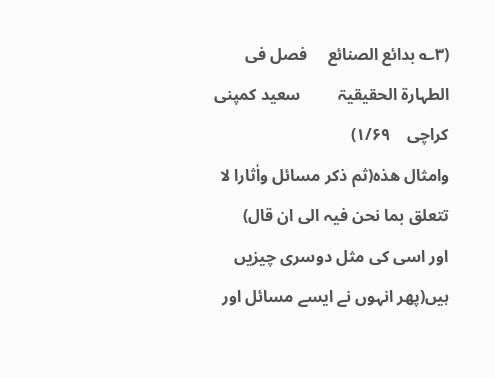(۳؎ بدائع الصنائع     فصل فی الطہارۃ الحقیقیۃ         سعید کمپنی کراچی    ۱/۶۹)
وامثال ھذہ(ثم ذکر مسائل واٰثارا لا تتعلق بما نحن فیہ الی ان قال)
اور اسی کی مثل دوسری چیزیں ہیں(پھر انہوں نے ایسے مسائل اور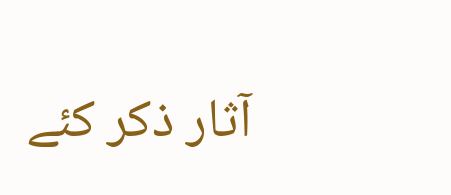آثار ذکر کئے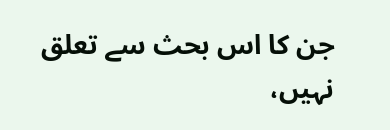جن کا اس بحث سے تعلق نہیں،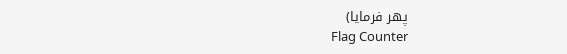پھر فرمایا)
Flag Counter